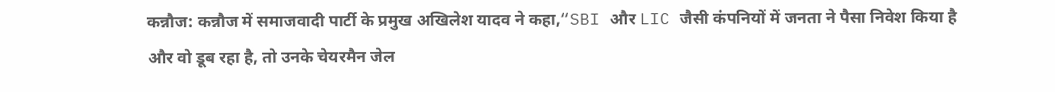कन्नौज: कन्नौज में समाजवादी पार्टी के प्रमुख अखिलेश यादव ने कहा,“SBI और LIC जैसी कंपनियों में जनता ने पैसा निवेश किया है और वो डूब रहा है, तो उनके चेयरमैन जेल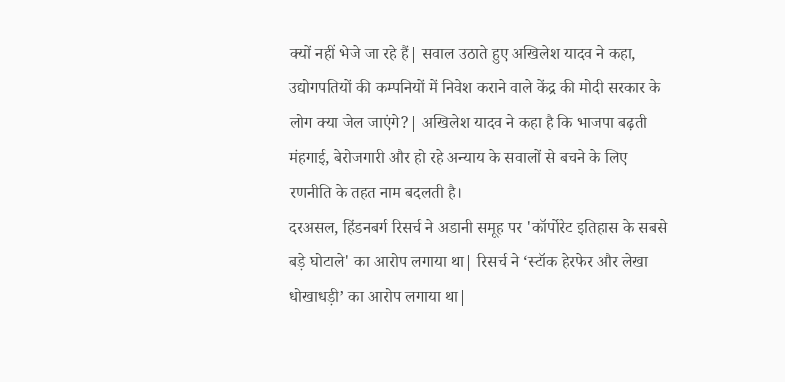क्यों नहीं भेजे जा रहे हैं| सवाल उठाते हुए अखिलेश यादव ने कहा, उद्योगपतियों की कम्पनियों में निवेश कराने वाले केंद्र की मोदी सरकार के लोग क्या जेल जाएंगे?| अखिलेश यादव ने कहा है कि भाजपा बढ़ती मंहगाई, बेरोजगारी और हो रहे अन्याय के सवालों से बचने के लिए रणनीति के तहत नाम बदलती है।
दरअसल, हिंडनबर्ग रिसर्च ने अडानी समूह पर 'कॉर्पोरेट इतिहास के सबसे बड़े घोटाले' का आरोप लगाया था| रिसर्च ने ‘स्टॉक हेरफेर और लेखा धोखाधड़ी’ का आरोप लगाया था|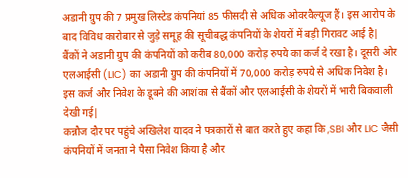अडानी ग्रुप की 7 प्रमुख लिस्टेड कंपनियां 85 फीसदी से अधिक ओवरवैल्यूज हैं। इस आरोप के बाद विविध कारोबार से जुड़े समूह की सूचीबद्ध कंपनियों के शेयरों में बड़ी गिरावट आई है|
बैंकों ने अडानी ग्रुप की कंपनियों को करीब 80,000 करोड़ रुपये का कर्ज दे रखा है। दूसरी ओर एलआईसी (LIC) का अडानी ग्रुप की कंपनियों में 70,000 करोड़ रुपये से अधिक निवेश है। इस कर्ज और निवेश के डूबने की आशंका से बैंकों और एलआईसी के शेयरों में भारी बिकवाली देखी गई|
कन्नौज दौर पर पहुंचे अखिलेश यादव ने पत्रकारों से बात करते हुए कहा कि ,SBI और LIC जैसी कंपनियों में जनता ने पैसा निवेश किया है और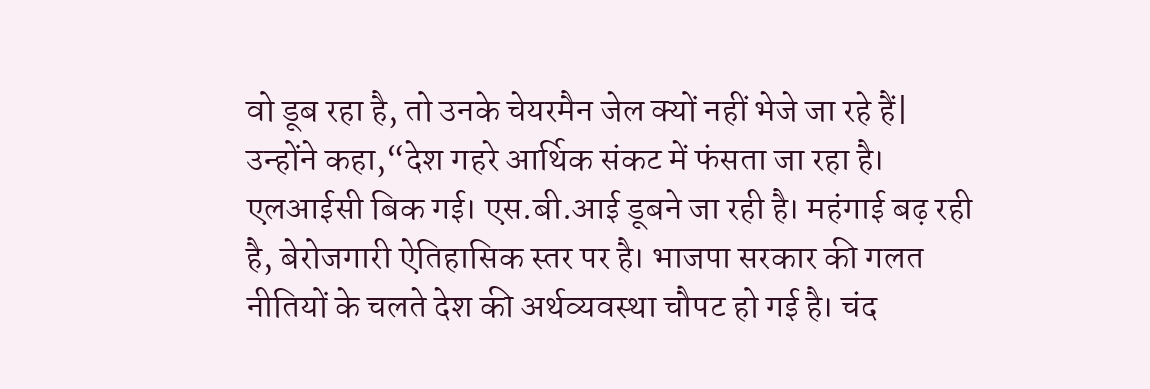वो डूब रहा है, तो उनके चेयरमैन जेल क्यों नहीं भेजे जा रहे हैं|
उन्होंने कहा,“देश गहरे आर्थिक संकट में फंसता जा रहा है। एलआईसी बिक गई। एस.बी.आई डूबने जा रही है। महंगाई बढ़ रही है, बेरोजगारी ऐतिहासिक स्तर पर है। भाजपा सरकार की गलत नीतियों के चलते देश की अर्थव्यवस्था चौपट हो गई है। चंद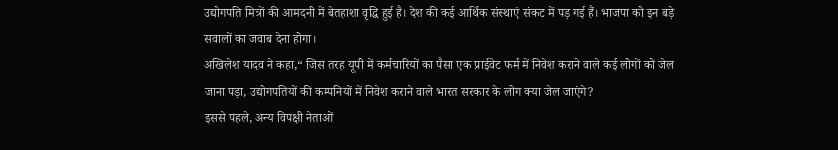उद्योगपति मित्रों की आमदनी में बेतहाशा वृद्धि हुई है। देश की कई आर्थिक संस्थाएं संकट में पड़ गई हैं। भाजपा को इन बड़े सवालों का जवाब देना होगा।
अखिलेश यादव ने कहा,“ जिस तरह यूपी में कर्मचारियों का पैसा एक प्राईवेट फर्म में निवेश कराने वाले कई लोगों को जेल जाना पड़ा, उद्योगपतियों की कम्पनियों में निवेश कराने वाले भारत सरकार के लोग क्या जेल जाएंगे?
इससे पहले, अन्य विपक्षी नेताओं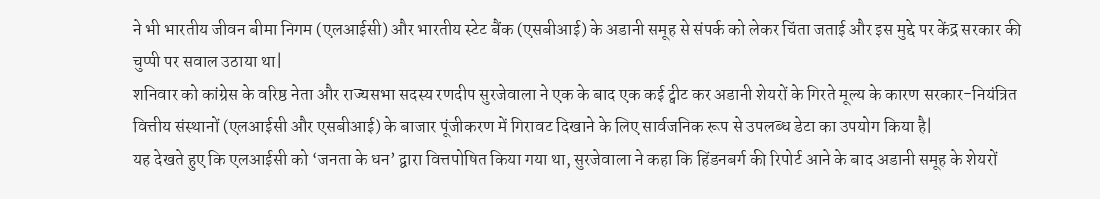ने भी भारतीय जीवन बीमा निगम (एलआईसी) और भारतीय स्टेट बैंक (एसबीआई) के अडानी समूह से संपर्क को लेकर चिंता जताई और इस मुद्दे पर केंद्र सरकार की चुप्पी पर सवाल उठाया था|
शनिवार को कांग्रेस के वरिष्ठ नेता और राज्यसभा सदस्य रणदीप सुरजेवाला ने एक के बाद एक कई ट्वीट कर अडानी शेयरों के गिरते मूल्य के कारण सरकार-नियंत्रित वित्तीय संस्थानों (एलआईसी और एसबीआई) के बाजार पूंजीकरण में गिरावट दिखाने के लिए सार्वजनिक रूप से उपलब्ध डेटा का उपयोग किया है|
यह देखते हुए कि एलआईसी को ‘जनता के धन’ द्वारा वित्तपोषित किया गया था, सुरजेवाला ने कहा कि हिंडनबर्ग की रिपोर्ट आने के बाद अडानी समूह के शेयरों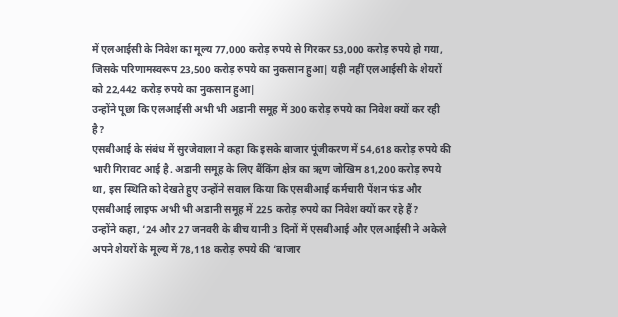में एलआईसी के निवेश का मूल्य 77,000 करोड़ रुपये से गिरकर 53,000 करोड़ रुपये हो गया, जिसके परिणामस्वरूप 23,500 करोड़ रुपये का नुकसान हुआ| यही नहीं एलआईसी के शेयरों को 22,442 करोड़ रुपये का नुकसान हुआ|
उन्होंने पूछा कि एलआईसी अभी भी अडानी समूह में 300 करोड़ रुपये का निवेश क्यों कर रही है?
एसबीआई के संबंध में सुरजेवाला ने कहा कि इसके बाजार पूंजीकरण में 54,618 करोड़ रुपये की भारी गिरावट आई है. अडानी समूह के लिए बैंकिंग क्षेत्र का ऋण जोखिम 81,200 करोड़ रुपये था, इस स्थिति को देखते हुए उन्होंने सवाल किया कि एसबीआई कर्मचारी पेंशन फंड और एसबीआई लाइफ अभी भी अडानी समूह में 225 करोड़ रुपये का निवेश क्यों कर रहे हैं?
उन्होंने कहा, ‘24 और 27 जनवरी के बीच यानी 3 दिनों में एसबीआई और एलआईसी ने अकेले अपने शेयरों के मूल्य में 78,118 करोड़ रुपये की ‘बाजार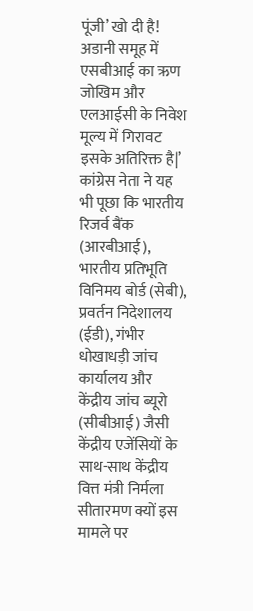पूंजी’ खो दी है! अडानी समूह में एसबीआई का ऋण जोखिम और एलआईसी के निवेश मूल्य में गिरावट इसके अतिरिक्त है|’
कांग्रेस नेता ने यह भी पूछा कि भारतीय रिजर्व बैंक (आरबीआई), भारतीय प्रतिभूति विनिमय बोर्ड (सेबी), प्रवर्तन निदेशालय (ईडी), गंभीर धोखाधड़ी जांच कार्यालय और केंद्रीय जांच ब्यूरो (सीबीआई) जैसी केंद्रीय एजेंसियों के साथ-साथ केंद्रीय वित्त मंत्री निर्मला सीतारमण क्यों इस मामले पर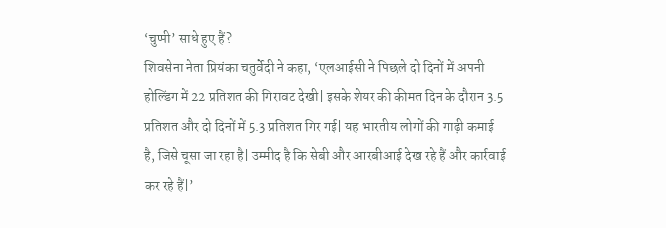‘चुप्पी’ साधे हुए हैं?
शिवसेना नेता प्रियंका चतुर्वेदी ने कहा, ‘एलआईसी ने पिछले दो दिनों में अपनी होल्डिंग में 22 प्रतिशत की गिरावट देखी| इसके शेयर की कीमत दिन के दौरान 3.5 प्रतिशत और दो दिनों में 5.3 प्रतिशत गिर गई| यह भारतीय लोगों की गाढ़ी कमाई है, जिसे चूसा जा रहा है| उम्मीद है कि सेबी और आरबीआई देख रहे हैं और कार्रवाई कर रहे हैं|’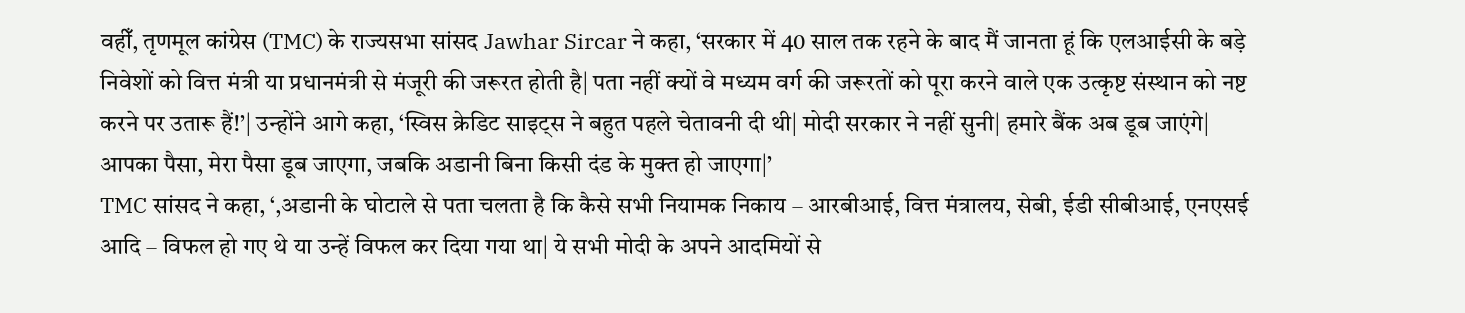वहीँ, तृणमूल कांग्रेस (TMC) के राज्यसभा सांसद Jawhar Sircar ने कहा, ‘सरकार में 40 साल तक रहने के बाद मैं जानता हूं कि एलआईसी के बड़े निवेशों को वित्त मंत्री या प्रधानमंत्री से मंजूरी की जरूरत होती है| पता नहीं क्यों वे मध्यम वर्ग की जरूरतों को पूरा करने वाले एक उत्कृष्ट संस्थान को नष्ट करने पर उतारू हैं!’| उन्होंने आगे कहा, ‘स्विस क्रेडिट साइट्स ने बहुत पहले चेतावनी दी थी| मोदी सरकार ने नहीं सुनी| हमारे बैंक अब डूब जाएंगे| आपका पैसा, मेरा पैसा डूब जाएगा, जबकि अडानी बिना किसी दंड के मुक्त हो जाएगा|’
TMC सांसद ने कहा, ‘,अडानी के घोटाले से पता चलता है कि कैसे सभी नियामक निकाय – आरबीआई, वित्त मंत्रालय, सेबी, ईडी सीबीआई, एनएसई आदि – विफल हो गए थे या उन्हें विफल कर दिया गया था| ये सभी मोदी के अपने आदमियों से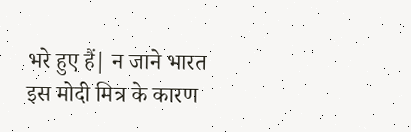भरे हुए हैं| न जाने भारत इस मोदी मित्र के कारण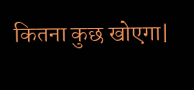कितना कुछ खोएगा|